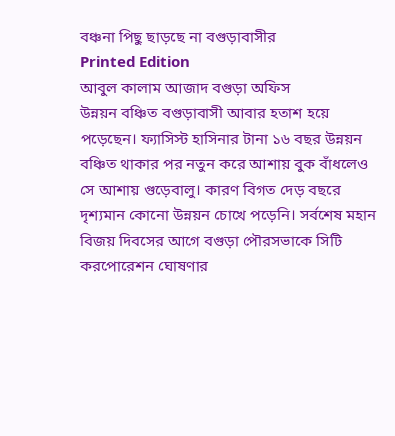বঞ্চনা পিছু ছাড়ছে না বগুড়াবাসীর
Printed Edition
আবুল কালাম আজাদ বগুড়া অফিস
উন্নয়ন বঞ্চিত বগুড়াবাসী আবার হতাশ হয়ে পড়েছেন। ফ্যাসিস্ট হাসিনার টানা ১৬ বছর উন্নয়ন বঞ্চিত থাকার পর নতুন করে আশায় বুক বাঁধলেও সে আশায় গুড়েবালু। কারণ বিগত দেড় বছরে দৃশ্যমান কোনো উন্নয়ন চোখে পড়েনি। সর্বশেষ মহান বিজয় দিবসের আগে বগুড়া পৌরসভাকে সিটি করপোরেশন ঘোষণার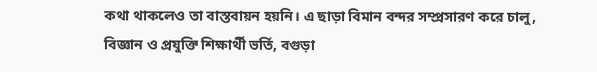কথা থাকলেও তা বাস্তবায়ন হয়নি। এ ছাড়া বিমান বন্দর সম্প্রসারণ করে চালু, বিজ্ঞান ও প্রযুক্তি শিক্ষার্থী ভর্তি, বগুড়া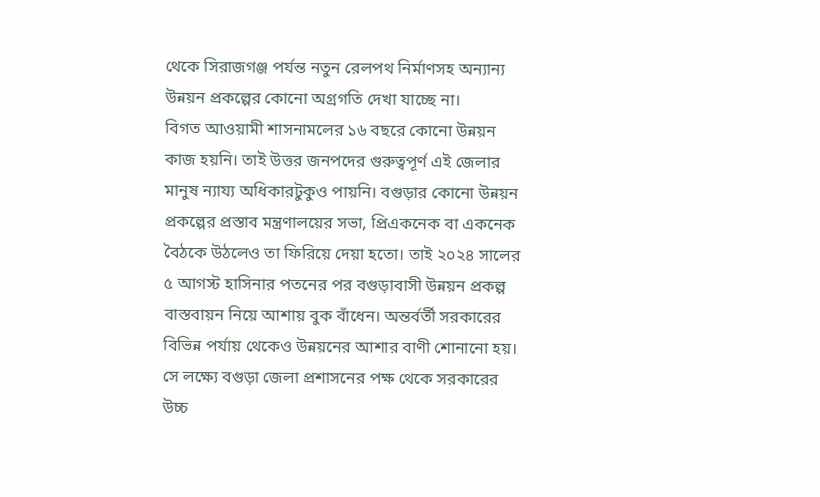থেকে সিরাজগঞ্জ পর্যন্ত নতুন রেলপথ নির্মাণসহ অন্যান্য উন্নয়ন প্রকল্পের কোনো অগ্রগতি দেখা যাচ্ছে না।
বিগত আওয়ামী শাসনামলের ১৬ বছরে কোনো উন্নয়ন কাজ হয়নি। তাই উত্তর জনপদের গুরুত্বপূর্ণ এই জেলার মানুষ ন্যায্য অধিকারটুকুও পায়নি। বগুড়ার কোনো উন্নয়ন প্রকল্পের প্রস্তাব মন্ত্রণালয়ের সভা, প্রিএকনেক বা একনেক বৈঠকে উঠলেও তা ফিরিয়ে দেয়া হতো। তাই ২০২৪ সালের ৫ আগস্ট হাসিনার পতনের পর বগুড়াবাসী উন্নয়ন প্রকল্প বাস্তবায়ন নিয়ে আশায় বুক বাঁধেন। অন্তর্বর্তী সরকারের বিভিন্ন পর্যায় থেকেও উন্নয়নের আশার বাণী শোনানো হয়। সে লক্ষ্যে বগুড়া জেলা প্রশাসনের পক্ষ থেকে সরকারের উচ্চ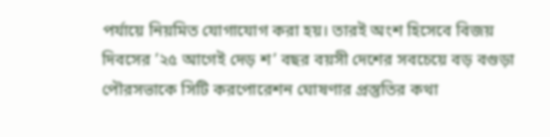পর্যায়ে নিয়মিত যোগাযোগ করা হয়। তারই অংশ হিসেবে বিজয় দিবসের ’২৫ আগেই দেড় শ’ বছর বয়সী দেশের সবচেয়ে বড় বগুড়া পৌরসভাকে সিটি করপোরেশন ঘোষণার প্রস্তুতির কথা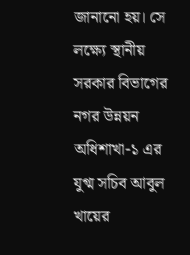জানানো হয়। সে লক্ষ্যে স্থানীয় সরকার বিভাগের নগর উন্নয়ন অধিশাখা-১ এর যুগ্ম সচিব আবুল খায়ের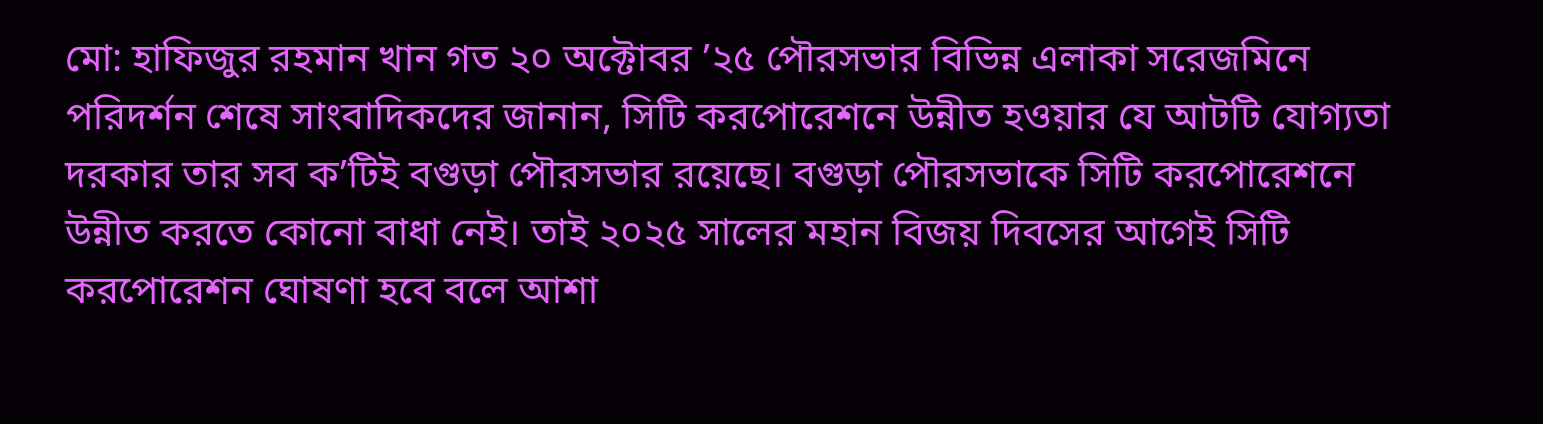মো: হাফিজুর রহমান খান গত ২০ অক্টোবর ’২৫ পৌরসভার বিভিন্ন এলাকা সরেজমিনে পরিদর্শন শেষে সাংবাদিকদের জানান, সিটি করপোরেশনে উন্নীত হওয়ার যে আটটি যোগ্যতা দরকার তার সব ক’টিই বগুড়া পৌরসভার রয়েছে। বগুড়া পৌরসভাকে সিটি করপোরেশনে উন্নীত করতে কোনো বাধা নেই। তাই ২০২৫ সালের মহান বিজয় দিবসের আগেই সিটি করপোরেশন ঘোষণা হবে বলে আশা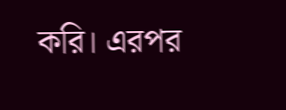করি। এরপর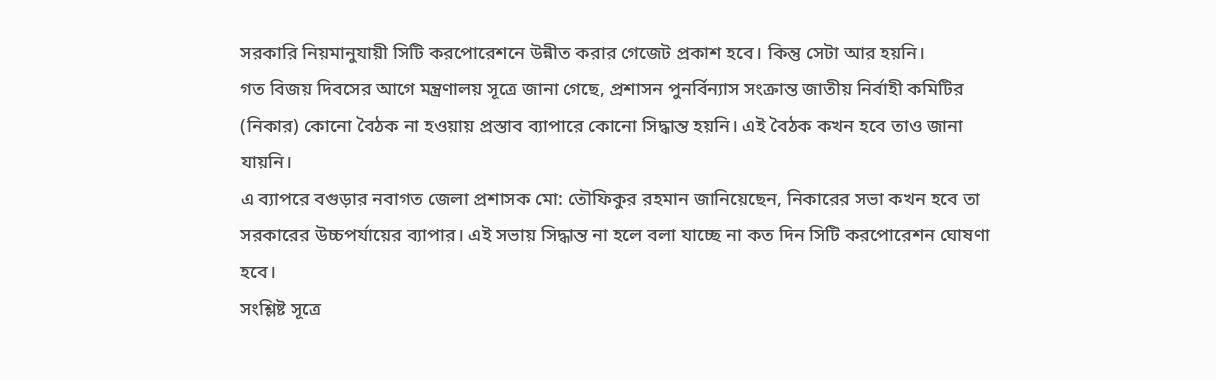সরকারি নিয়মানুযায়ী সিটি করপোরেশনে উন্নীত করার গেজেট প্রকাশ হবে। কিন্তু সেটা আর হয়নি।
গত বিজয় দিবসের আগে মন্ত্রণালয় সূত্রে জানা গেছে, প্রশাসন পুনর্বিন্যাস সংক্রান্ত জাতীয় নির্বাহী কমিটির (নিকার) কোনো বৈঠক না হওয়ায় প্রস্তাব ব্যাপারে কোনো সিদ্ধান্ত হয়নি। এই বৈঠক কখন হবে তাও জানা যায়নি।
এ ব্যাপরে বগুড়ার নবাগত জেলা প্রশাসক মো: তৌফিকুর রহমান জানিয়েছেন, নিকারের সভা কখন হবে তা সরকারের উচ্চপর্যায়ের ব্যাপার। এই সভায় সিদ্ধান্ত না হলে বলা যাচ্ছে না কত দিন সিটি করপোরেশন ঘোষণা হবে।
সংশ্লিষ্ট সূত্রে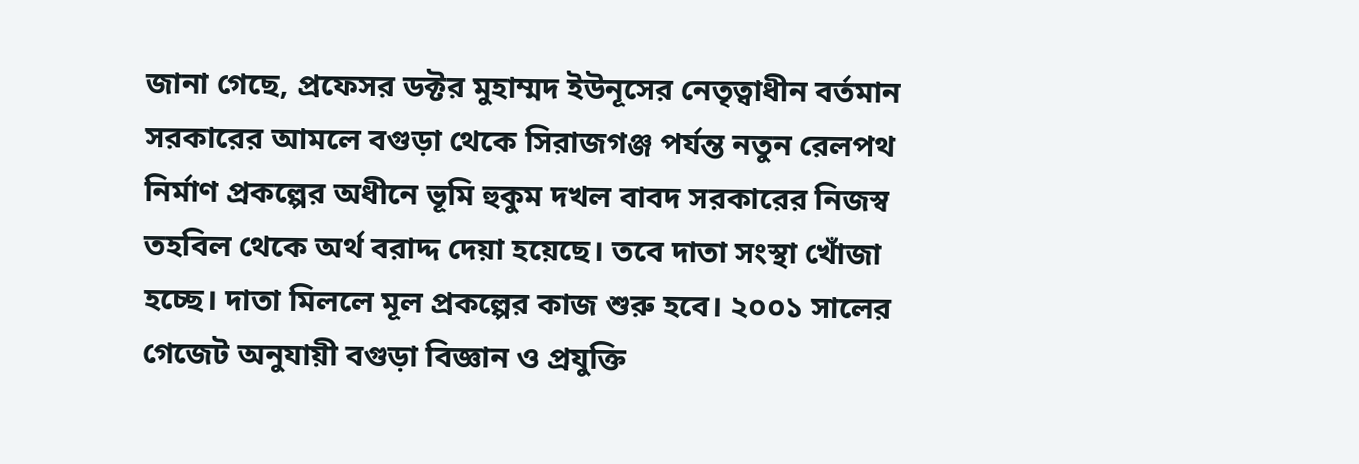জানা গেছে, প্রফেসর ডক্টর মুহাম্মদ ইউনূসের নেতৃত্বাধীন বর্তমান সরকারের আমলে বগুড়া থেকে সিরাজগঞ্জ পর্যন্ত নতুন রেলপথ নির্মাণ প্রকল্পের অধীনে ভূমি হুকুম দখল বাবদ সরকারের নিজস্ব তহবিল থেকে অর্থ বরাদ্দ দেয়া হয়েছে। তবে দাতা সংস্থা খোঁজা হচ্ছে। দাতা মিললে মূল প্রকল্পের কাজ শুরু হবে। ২০০১ সালের গেজেট অনুযায়ী বগুড়া বিজ্ঞান ও প্রযুক্তি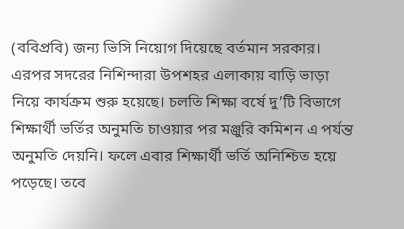(ববিপ্রবি) জন্য ভিসি নিয়োগ দিয়েছে বর্তমান সরকার। এরপর সদরের নিশিন্দারা উপশহর এলাকায় বাড়ি ভাড়া নিয়ে কার্যক্রম শুরু হয়েছে। চলতি শিক্ষা বর্ষে দু’টি বিভাগে শিক্ষার্থী ভর্তির অনুমতি চাওয়ার পর মঞ্জুরি কমিশন এ পর্যন্ত অনুমতি দেয়নি। ফলে এবার শিক্ষার্থী ভর্তি অনিশ্চিত হয়ে পড়েছে। তবে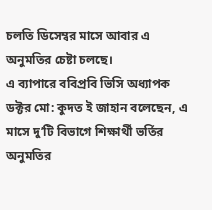চলতি ডিসেম্বর মাসে আবার এ অনুমতির চেষ্টা চলছে।
এ ব্যাপারে ববিপ্রবি ভিসি অধ্যাপক ডক্টর মো: কুদত ই জাহান বলেছেন, এ মাসে দু’টি বিভাগে শিক্ষার্থী ভর্তির অনুমতির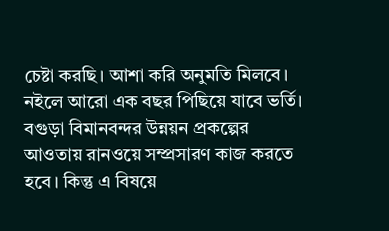চেষ্টা করছি। আশা করি অনুমতি মিলবে। নইলে আরো এক বছর পিছিয়ে যাবে ভর্তি।
বগুড়া বিমানবন্দর উন্নয়ন প্রকল্পের আওতায় রানওয়ে সম্প্রসারণ কাজ করতে হবে। কিন্তু এ বিষয়ে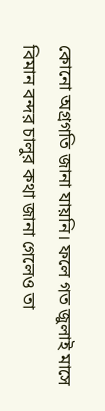কোনো অগ্রগতি জানা যায়নি। ফলে গত জুলাই মাসে বিমান বন্দর চালুর কথা জানা গেলেও তা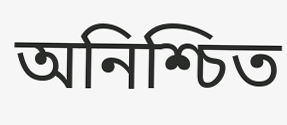অনিশ্চিত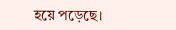হয়ে পড়েছে।